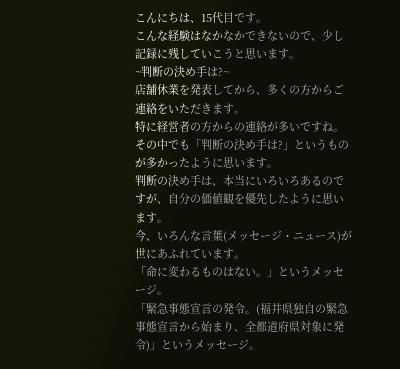こんにちは、15代目です。
こんな経験はなかなかできないので、少し記録に残していこうと思います。
~判断の決め手は?~
店舗休業を発表してから、多くの方からご連絡をいただきます。
特に経営者の方からの連絡が多いですね。
その中でも「判断の決め手は?」というものが多かったように思います。
判断の決め手は、本当にいろいろあるのですが、自分の価値観を優先したように思います。
今、いろんな言葉(メッセージ・ニュース)が世にあふれています。
「命に変わるものはない。」というメッセージ。
「緊急事態宣言の発令。(福井県独自の緊急事態宣言から始まり、全都道府県対象に発令)」というメッセージ。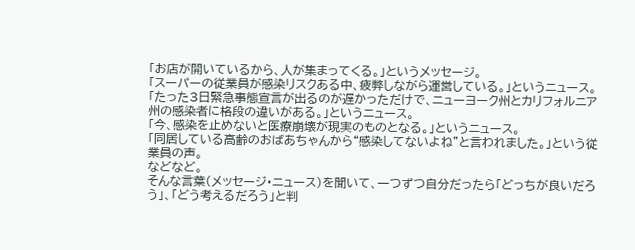「お店が開いているから、人が集まってくる。」というメッセージ。
「スーパーの従業員が感染リスクある中、疲弊しながら運営している。」というニュース。
「たった3日緊急事態宣言が出るのが遅かっただけで、ニューヨーク州とカリフォルニア州の感染者に格段の違いがある。」というニュース。
「今、感染を止めないと医療崩壊が現実のものとなる。」というニュース。
「同居している高齢のおばあちゃんから“感染してないよね”と言われました。」という従業員の声。
などなど。
そんな言葉(メッセージ・ニュース)を聞いて、一つずつ自分だったら「どっちが良いだろう」、「どう考えるだろう」と判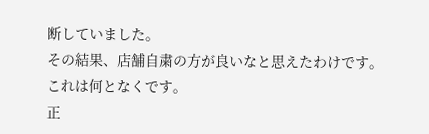断していました。
その結果、店舗自粛の方が良いなと思えたわけです。
これは何となくです。
正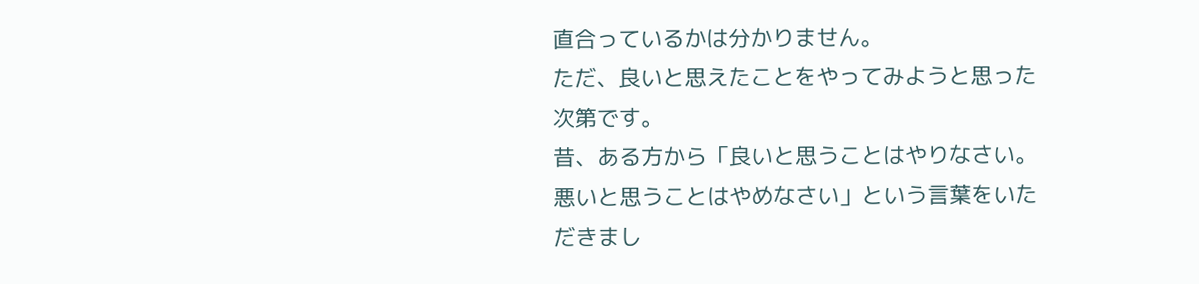直合っているかは分かりません。
ただ、良いと思えたことをやってみようと思った次第です。
昔、ある方から「良いと思うことはやりなさい。悪いと思うことはやめなさい」という言葉をいただきまし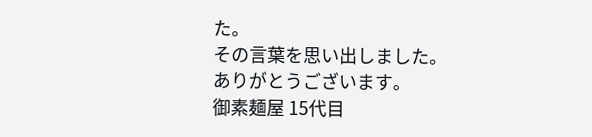た。
その言葉を思い出しました。
ありがとうございます。
御素麺屋 15代目